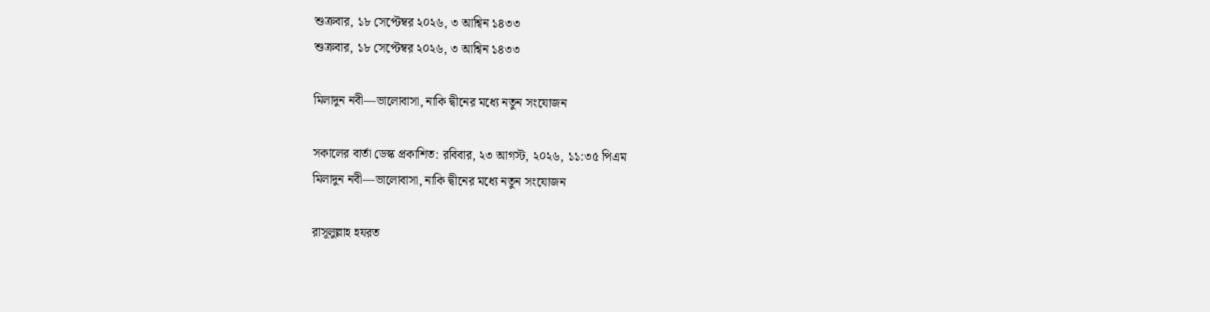শুক্রবার, ১৮ সেপ্টেম্বর ২০২৬, ৩ আশ্বিন ১৪৩৩
শুক্রবার, ১৮ সেপ্টেম্বর ২০২৬, ৩ আশ্বিন ১৪৩৩

মিলাদুন নবী—ভালোবাসা, নাকি দ্বীনের মধ্যে নতুন সংযোজন

সকালের বার্তা ডেস্ক প্রকাশিত: রবিবার, ২৩ আগস্ট, ২০২৬, ১১:৩৫ পিএম
মিলাদুন নবী—ভালোবাসা, নাকি দ্বীনের মধ্যে নতুন সংযোজন

রাসূলুল্লাহ হযরত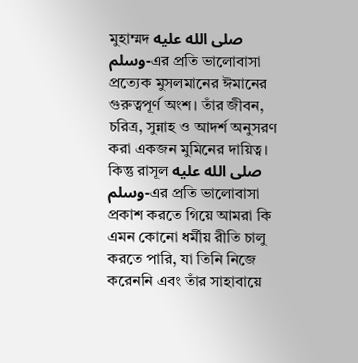মুহাম্মদ صلى الله عليه وسلم-এর প্রতি ভালোবাসা প্রত্যেক মুসলমানের ঈমানের গুরুত্বপূর্ণ অংশ। তাঁর জীবন, চরিত্র, সুন্নাহ ও আদর্শ অনুসরণ করা একজন মুমিনের দায়িত্ব। কিন্তু রাসূল صلى الله عليه وسلم-এর প্রতি ভালোবাসা প্রকাশ করতে গিয়ে আমরা কি এমন কোনো ধর্মীয় রীতি চালু করতে পারি, যা তিনি নিজে করেননি এবং তাঁর সাহাবায়ে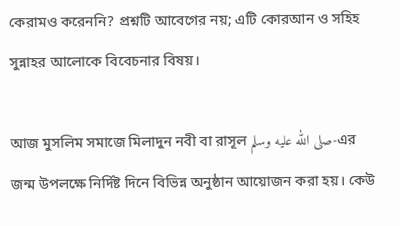কেরামও করেননি? প্রশ্নটি আবেগের নয়; এটি কোরআন ও সহিহ সুন্নাহর আলোকে বিবেচনার বিষয়।

আজ মুসলিম সমাজে মিলাদুন নবী বা রাসূল صلى الله عليه وسلم-এর জন্ম উপলক্ষে নির্দিষ্ট দিনে বিভিন্ন অনুষ্ঠান আয়োজন করা হয়। কেউ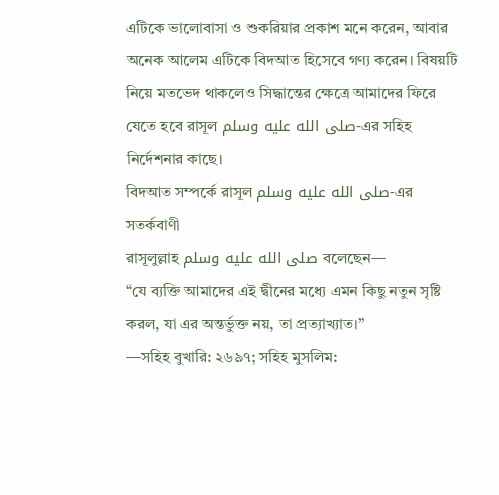এটিকে ভালোবাসা ও শুকরিয়ার প্রকাশ মনে করেন, আবার অনেক আলেম এটিকে বিদআত হিসেবে গণ্য করেন। বিষয়টি নিয়ে মতভেদ থাকলেও সিদ্ধান্তের ক্ষেত্রে আমাদের ফিরে যেতে হবে রাসূল صلى الله عليه وسلم-এর সহিহ নির্দেশনার কাছে।
বিদআত সম্পর্কে রাসূল صلى الله عليه وسلم-এর সতর্কবাণী
রাসূলুল্লাহ صلى الله عليه وسلم বলেছেন—
“যে ব্যক্তি আমাদের এই দ্বীনের মধ্যে এমন কিছু নতুন সৃষ্টি করল, যা এর অন্তর্ভুক্ত নয়, তা প্রত্যাখ্যাত।”
—সহিহ বুখারি: ২৬৯৭; সহিহ মুসলিম: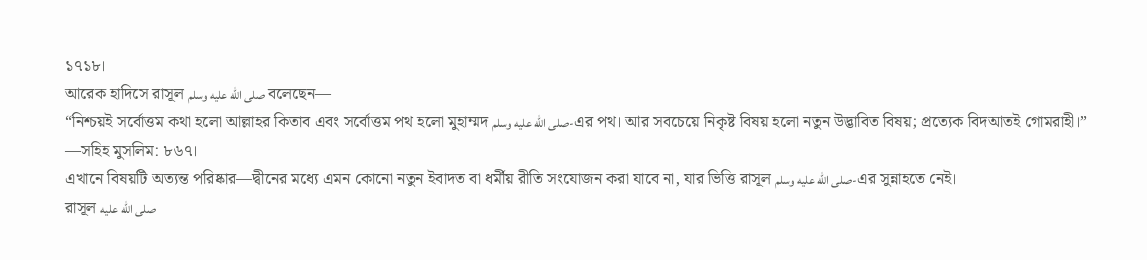১৭১৮।
আরেক হাদিসে রাসূল صلى الله عليه وسلم বলেছেন—
“নিশ্চয়ই সর্বোত্তম কথা হলো আল্লাহর কিতাব এবং সর্বোত্তম পথ হলো মুহাম্মদ صلى الله عليه وسلم-এর পথ। আর সবচেয়ে নিকৃষ্ট বিষয় হলো নতুন উদ্ভাবিত বিষয়; প্রত্যেক বিদআতই গোমরাহী।”
—সহিহ মুসলিম: ৮৬৭।
এখানে বিষয়টি অত্যন্ত পরিষ্কার—দ্বীনের মধ্যে এমন কোনো নতুন ইবাদত বা ধর্মীয় রীতি সংযোজন করা যাবে না, যার ভিত্তি রাসূল صلى الله عليه وسلم-এর সুন্নাহতে নেই।
রাসূল صلى الله عليه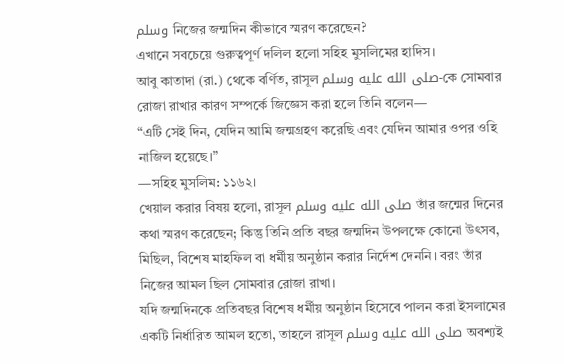وسلم নিজের জন্মদিন কীভাবে স্মরণ করেছেন?
এখানে সবচেয়ে গুরুত্বপূর্ণ দলিল হলো সহিহ মুসলিমের হাদিস।
আবু কাতাদা (রা.) থেকে বর্ণিত, রাসূল صلى الله عليه وسلم-কে সোমবার রোজা রাখার কারণ সম্পর্কে জিজ্ঞেস করা হলে তিনি বলেন—
“এটি সেই দিন, যেদিন আমি জন্মগ্রহণ করেছি এবং যেদিন আমার ওপর ওহি নাজিল হয়েছে।”
—সহিহ মুসলিম: ১১৬২।
খেয়াল করার বিষয় হলো, রাসূল صلى الله عليه وسلم তাঁর জন্মের দিনের কথা স্মরণ করেছেন; কিন্তু তিনি প্রতি বছর জন্মদিন উপলক্ষে কোনো উৎসব, মিছিল, বিশেষ মাহফিল বা ধর্মীয় অনুষ্ঠান করার নির্দেশ দেননি। বরং তাঁর নিজের আমল ছিল সোমবার রোজা রাখা।
যদি জন্মদিনকে প্রতিবছর বিশেষ ধর্মীয় অনুষ্ঠান হিসেবে পালন করা ইসলামের একটি নির্ধারিত আমল হতো, তাহলে রাসূল صلى الله عليه وسلم অবশ্যই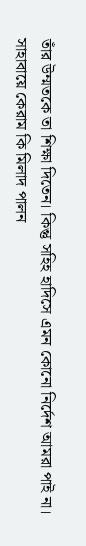তাঁর উম্মতকে তা শিক্ষা দিতেন। কিন্তু সহিহ হাদিসে এমন কোনো নির্দেশ আমরা পাই না।
সাহাবায়ে কেরাম কি মিলাদ পালন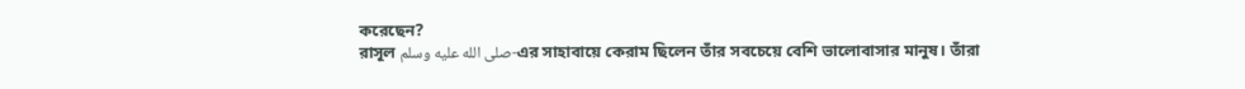করেছেন?
রাসূল صلى الله عليه وسلم-এর সাহাবায়ে কেরাম ছিলেন তাঁর সবচেয়ে বেশি ভালোবাসার মানুষ। তাঁরা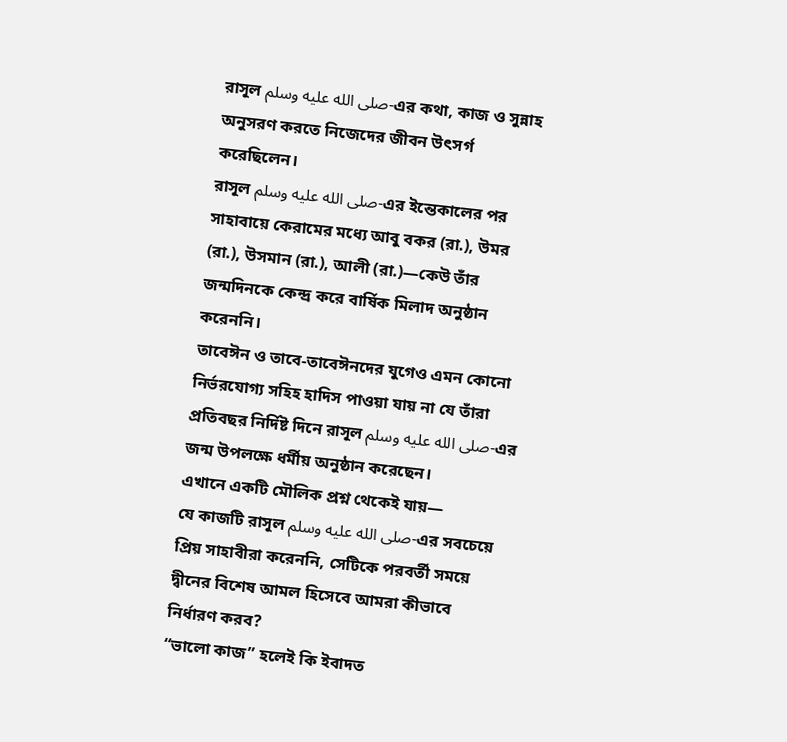রাসূল صلى الله عليه وسلم-এর কথা, কাজ ও সুন্নাহ অনুসরণ করতে নিজেদের জীবন উৎসর্গ করেছিলেন।
রাসূল صلى الله عليه وسلم-এর ইন্তেকালের পর সাহাবায়ে কেরামের মধ্যে আবু বকর (রা.), উমর (রা.), উসমান (রা.), আলী (রা.)—কেউ তাঁর জন্মদিনকে কেন্দ্র করে বার্ষিক মিলাদ অনুষ্ঠান করেননি।
তাবেঈন ও তাবে-তাবেঈনদের যুগেও এমন কোনো নির্ভরযোগ্য সহিহ হাদিস পাওয়া যায় না যে তাঁরা প্রতিবছর নির্দিষ্ট দিনে রাসূল صلى الله عليه وسلم-এর জন্ম উপলক্ষে ধর্মীয় অনুষ্ঠান করেছেন।
এখানে একটি মৌলিক প্রশ্ন থেকেই যায়—
যে কাজটি রাসূল صلى الله عليه وسلم-এর সবচেয়ে প্রিয় সাহাবীরা করেননি, সেটিকে পরবর্তী সময়ে দ্বীনের বিশেষ আমল হিসেবে আমরা কীভাবে নির্ধারণ করব?
“ভালো কাজ” হলেই কি ইবাদত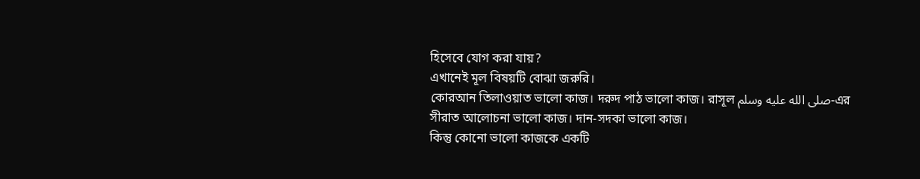হিসেবে যোগ করা যায়?
এখানেই মূল বিষয়টি বোঝা জরুরি।
কোরআন তিলাওয়াত ভালো কাজ। দরুদ পাঠ ভালো কাজ। রাসূল صلى الله عليه وسلم-এর সীরাত আলোচনা ভালো কাজ। দান-সদকা ভালো কাজ।
কিন্তু কোনো ভালো কাজকে একটি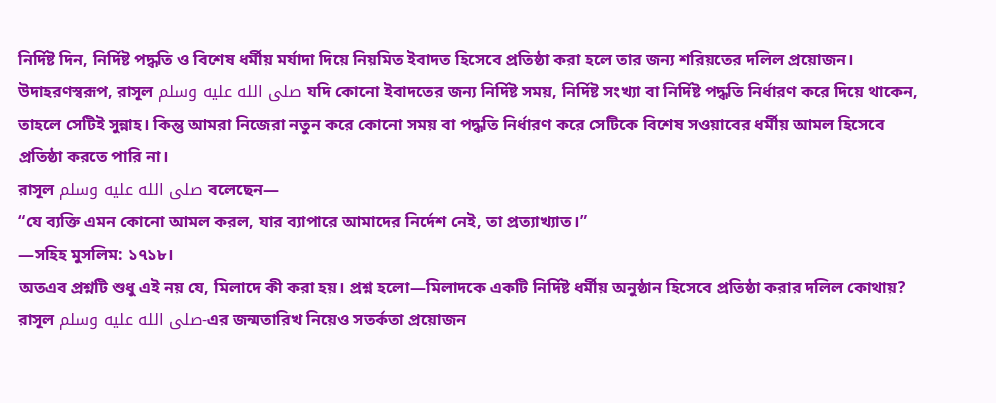নির্দিষ্ট দিন, নির্দিষ্ট পদ্ধতি ও বিশেষ ধর্মীয় মর্যাদা দিয়ে নিয়মিত ইবাদত হিসেবে প্রতিষ্ঠা করা হলে তার জন্য শরিয়তের দলিল প্রয়োজন।
উদাহরণস্বরূপ, রাসূল صلى الله عليه وسلم যদি কোনো ইবাদতের জন্য নির্দিষ্ট সময়, নির্দিষ্ট সংখ্যা বা নির্দিষ্ট পদ্ধতি নির্ধারণ করে দিয়ে থাকেন, তাহলে সেটিই সুন্নাহ। কিন্তু আমরা নিজেরা নতুন করে কোনো সময় বা পদ্ধতি নির্ধারণ করে সেটিকে বিশেষ সওয়াবের ধর্মীয় আমল হিসেবে প্রতিষ্ঠা করতে পারি না।
রাসূল صلى الله عليه وسلم বলেছেন—
“যে ব্যক্তি এমন কোনো আমল করল, যার ব্যাপারে আমাদের নির্দেশ নেই, তা প্রত্যাখ্যাত।”
—সহিহ মুসলিম: ১৭১৮।
অতএব প্রশ্নটি শুধু এই নয় যে, মিলাদে কী করা হয়। প্রশ্ন হলো—মিলাদকে একটি নির্দিষ্ট ধর্মীয় অনুষ্ঠান হিসেবে প্রতিষ্ঠা করার দলিল কোথায়?
রাসূল صلى الله عليه وسلم-এর জন্মতারিখ নিয়েও সতর্কতা প্রয়োজন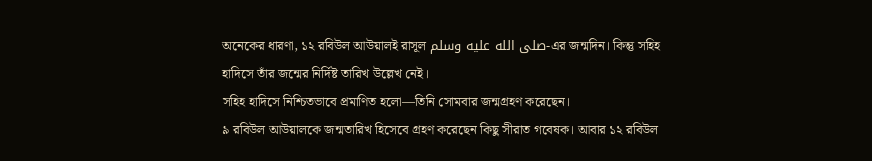অনেকের ধারণা, ১২ রবিউল আউয়ালই রাসূল صلى الله عليه وسلم-এর জন্মদিন। কিন্তু সহিহ হাদিসে তাঁর জন্মের নির্দিষ্ট তারিখ উল্লেখ নেই।
সহিহ হাদিসে নিশ্চিতভাবে প্রমাণিত হলো—তিনি সোমবার জন্মগ্রহণ করেছেন।
৯ রবিউল আউয়ালকে জন্মতারিখ হিসেবে গ্রহণ করেছেন কিছু সীরাত গবেষক। আবার ১২ রবিউল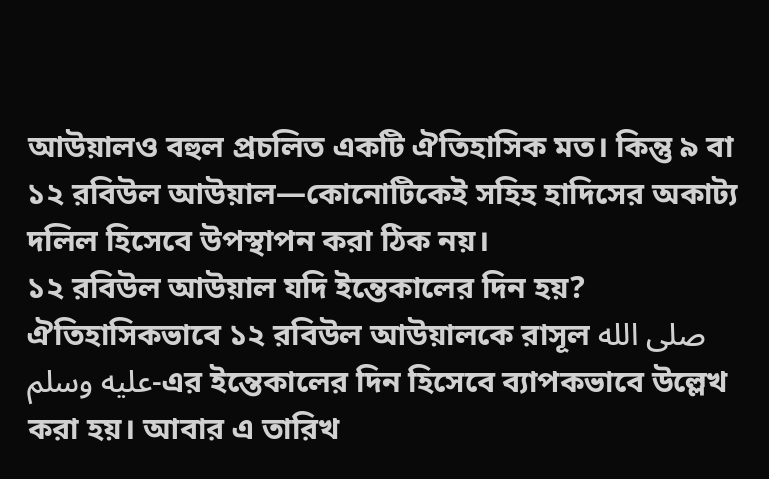আউয়ালও বহুল প্রচলিত একটি ঐতিহাসিক মত। কিন্তু ৯ বা ১২ রবিউল আউয়াল—কোনোটিকেই সহিহ হাদিসের অকাট্য দলিল হিসেবে উপস্থাপন করা ঠিক নয়।
১২ রবিউল আউয়াল যদি ইন্তেকালের দিন হয়?
ঐতিহাসিকভাবে ১২ রবিউল আউয়ালকে রাসূল صلى الله عليه وسلم-এর ইন্তেকালের দিন হিসেবে ব্যাপকভাবে উল্লেখ করা হয়। আবার এ তারিখ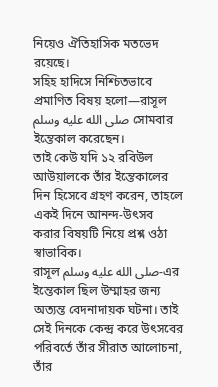নিয়েও ঐতিহাসিক মতভেদ রয়েছে।
সহিহ হাদিসে নিশ্চিতভাবে প্রমাণিত বিষয় হলো—রাসূল صلى الله عليه وسلم সোমবার ইন্তেকাল করেছেন।
তাই কেউ যদি ১২ রবিউল আউয়ালকে তাঁর ইন্তেকালের দিন হিসেবে গ্রহণ করেন, তাহলে একই দিনে আনন্দ-উৎসব করার বিষয়টি নিয়ে প্রশ্ন ওঠা স্বাভাবিক।
রাসূল صلى الله عليه وسلم-এর ইন্তেকাল ছিল উম্মাহর জন্য অত্যন্ত বেদনাদায়ক ঘটনা। তাই সেই দিনকে কেন্দ্র করে উৎসবের পরিবর্তে তাঁর সীরাত আলোচনা, তাঁর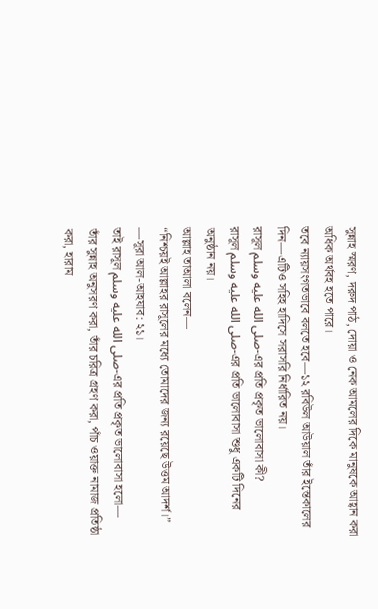সুন্নাহ স্মরণ, দরুদ পাঠ, দোয়া ও নেক আমলের দিকে মানুষকে আহ্বান করা অধিক অর্থবহ হতে পারে।
তবে ন্যায়সংগতভাবে বলতে হবে—১২ রবিউল আউয়াল তাঁর ইন্তেকালের দিন—এটিও সহিহ হাদিসে সরাসরি নির্ধারিত নয়।
রাসূল صلى الله عليه وسلم-এর প্রতি প্রকৃত ভালোবাসা কী?
রাসূল صلى الله عليه وسلم-এর প্রতি ভালোবাসা শুধু একটি দিনের অনুষ্ঠান নয়।
আল্লাহ তাআলা বলেন—
“নিশ্চয়ই আল্লাহর রাসূলের মধ্যে তোমাদের জন্য রয়েছে উত্তম আদর্শ।”
—সূরা আল-আহযাব: ২১।
তাই রাসূল صلى الله عليه وسلم-এর প্রতি প্রকৃত ভালোবাসা হলো—
তাঁর সুন্নাহ অনুসরণ করা, তাঁর চরিত্র গ্রহণ করা, পাঁচ ওয়াক্ত নামাজ প্রতিষ্ঠা করা, হারাম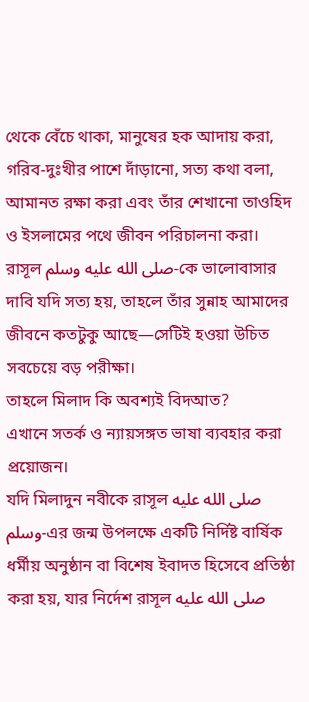থেকে বেঁচে থাকা, মানুষের হক আদায় করা, গরিব-দুঃখীর পাশে দাঁড়ানো, সত্য কথা বলা, আমানত রক্ষা করা এবং তাঁর শেখানো তাওহিদ ও ইসলামের পথে জীবন পরিচালনা করা।
রাসূল صلى الله عليه وسلم-কে ভালোবাসার দাবি যদি সত্য হয়, তাহলে তাঁর সুন্নাহ আমাদের জীবনে কতটুকু আছে—সেটিই হওয়া উচিত সবচেয়ে বড় পরীক্ষা।
তাহলে মিলাদ কি অবশ্যই বিদআত?
এখানে সতর্ক ও ন্যায়সঙ্গত ভাষা ব্যবহার করা প্রয়োজন।
যদি মিলাদুন নবীকে রাসূল صلى الله عليه وسلم-এর জন্ম উপলক্ষে একটি নির্দিষ্ট বার্ষিক ধর্মীয় অনুষ্ঠান বা বিশেষ ইবাদত হিসেবে প্রতিষ্ঠা করা হয়, যার নির্দেশ রাসূল صلى الله عليه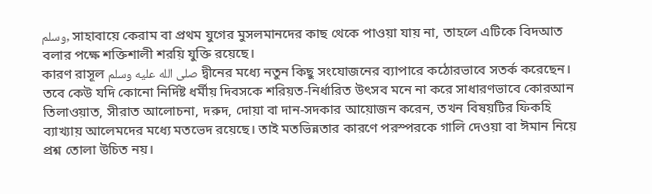وسلم, সাহাবায়ে কেরাম বা প্রথম যুগের মুসলমানদের কাছ থেকে পাওয়া যায় না, তাহলে এটিকে বিদআত বলার পক্ষে শক্তিশালী শরয়ি যুক্তি রয়েছে।
কারণ রাসূল صلى الله عليه وسلم দ্বীনের মধ্যে নতুন কিছু সংযোজনের ব্যাপারে কঠোরভাবে সতর্ক করেছেন।
তবে কেউ যদি কোনো নির্দিষ্ট ধর্মীয় দিবসকে শরিয়ত-নির্ধারিত উৎসব মনে না করে সাধারণভাবে কোরআন তিলাওয়াত, সীরাত আলোচনা, দরুদ, দোয়া বা দান-সদকার আয়োজন করেন, তখন বিষয়টির ফিকহি ব্যাখ্যায় আলেমদের মধ্যে মতভেদ রয়েছে। তাই মতভিন্নতার কারণে পরস্পরকে গালি দেওয়া বা ঈমান নিয়ে প্রশ্ন তোলা উচিত নয়।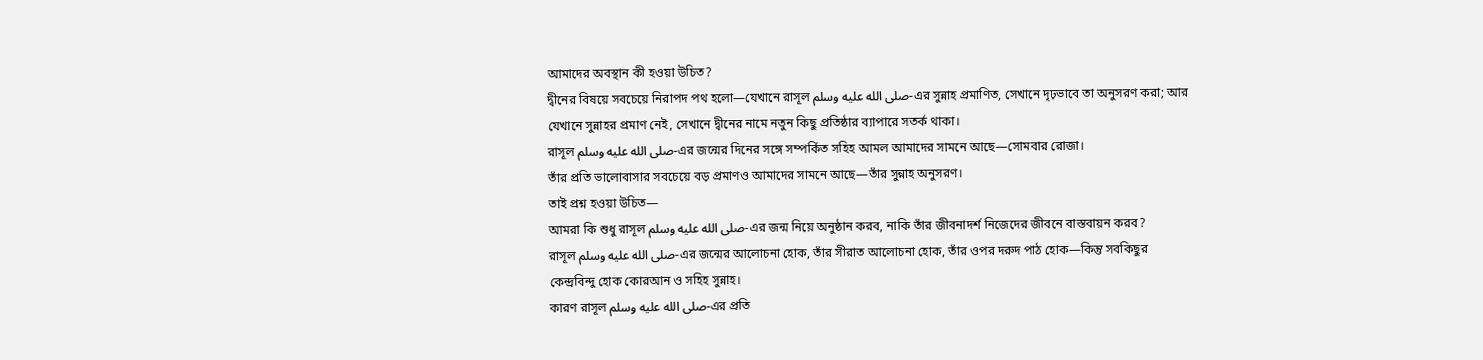আমাদের অবস্থান কী হওয়া উচিত?
দ্বীনের বিষয়ে সবচেয়ে নিরাপদ পথ হলো—যেখানে রাসূল صلى الله عليه وسلم-এর সুন্নাহ প্রমাণিত, সেখানে দৃঢ়ভাবে তা অনুসরণ করা; আর যেখানে সুন্নাহর প্রমাণ নেই, সেখানে দ্বীনের নামে নতুন কিছু প্রতিষ্ঠার ব্যাপারে সতর্ক থাকা।
রাসূল صلى الله عليه وسلم-এর জন্মের দিনের সঙ্গে সম্পর্কিত সহিহ আমল আমাদের সামনে আছে—সোমবার রোজা।
তাঁর প্রতি ভালোবাসার সবচেয়ে বড় প্রমাণও আমাদের সামনে আছে—তাঁর সুন্নাহ অনুসরণ।
তাই প্রশ্ন হওয়া উচিত—
আমরা কি শুধু রাসূল صلى الله عليه وسلم-এর জন্ম নিয়ে অনুষ্ঠান করব, নাকি তাঁর জীবনাদর্শ নিজেদের জীবনে বাস্তবায়ন করব?
রাসূল صلى الله عليه وسلم-এর জন্মের আলোচনা হোক, তাঁর সীরাত আলোচনা হোক, তাঁর ওপর দরুদ পাঠ হোক—কিন্তু সবকিছুর কেন্দ্রবিন্দু হোক কোরআন ও সহিহ সুন্নাহ।
কারণ রাসূল صلى الله عليه وسلم-এর প্রতি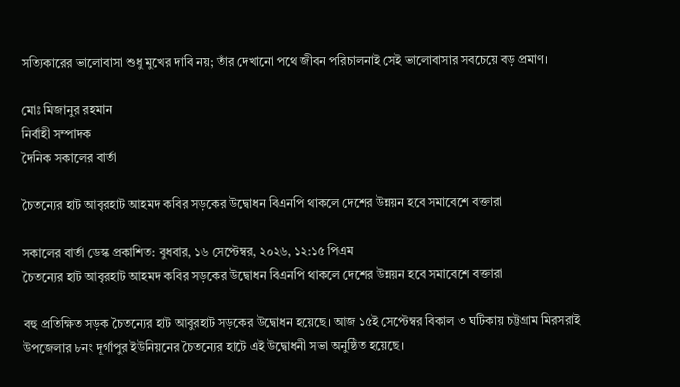সত্যিকারের ভালোবাসা শুধু মুখের দাবি নয়; তাঁর দেখানো পথে জীবন পরিচালনাই সেই ভালোবাসার সবচেয়ে বড় প্রমাণ।

মোঃ মিজানুর রহমান
নির্বাহী সম্পাদক
দৈনিক সকালের বার্তা

চৈতন্যের হাট আবৃরহাট আহমদ কবির সড়কের উদ্বোধন বিএনপি থাকলে দেশের উন্নয়ন হবে সমাবেশে বক্তারা

সকালের বার্তা ডেস্ক প্রকাশিত: বুধবার, ১৬ সেপ্টেম্বর, ২০২৬, ১২:১৫ পিএম
চৈতন্যের হাট আবৃরহাট আহমদ কবির সড়কের উদ্বোধন বিএনপি থাকলে দেশের উন্নয়ন হবে সমাবেশে বক্তারা

বহু প্রতিক্ষিত সড়ক চৈতন্যের হাট আবুরহাট সড়কের উদ্বোধন হয়েছে। আজ ১৫ই সেপ্টেম্বর বিকাল ৩ ঘটিকায় চট্টগ্রাম মিরসরাই উপজেলার ৮নং দূর্গাপুর ইউনিয়নের চৈতন্যের হাটে এই উদ্বোধনী সভা অনুষ্ঠিত হয়েছে।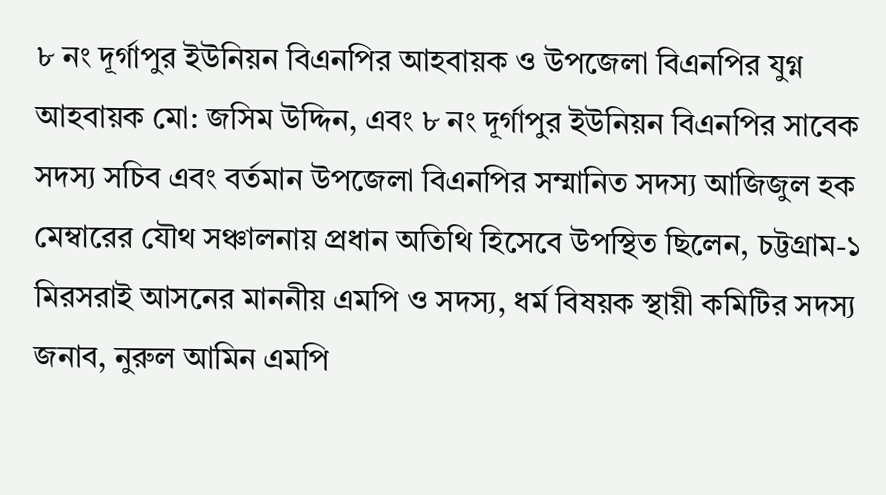৮ নং দূর্গাপুর ইউনিয়ন বিএনপির আহবায়ক ও উপজেলা বিএনপির যুগ্ন আহবায়ক মো: জসিম উদ্দিন, এবং ৮ নং দূর্গাপুর ইউনিয়ন বিএনপির সাবেক সদস্য সচিব এবং বর্তমান উপজেলা বিএনপির সম্মানিত সদস্য আজিজুল হক মেম্বারের যৌথ সঞ্চালনায় প্রধান অতিথি হিসেবে উপস্থিত ছিলেন, চট্টগ্রাম-১ মিরসরাই আসনের মাননীয় এমপি ও সদস্য, ধর্ম বিষয়ক স্থায়ী কমিটির সদস্য জনাব, নুরুল আমিন এমপি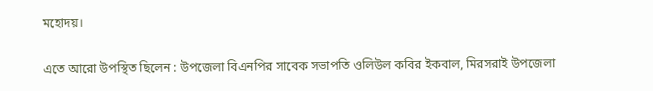মহোদয়।

এতে আরো উপস্থিত ছিলেন : উপজেলা বিএনপির সাবেক সভাপতি ওলিউল কবির ইকবাল, মিরসরাই উপজেলা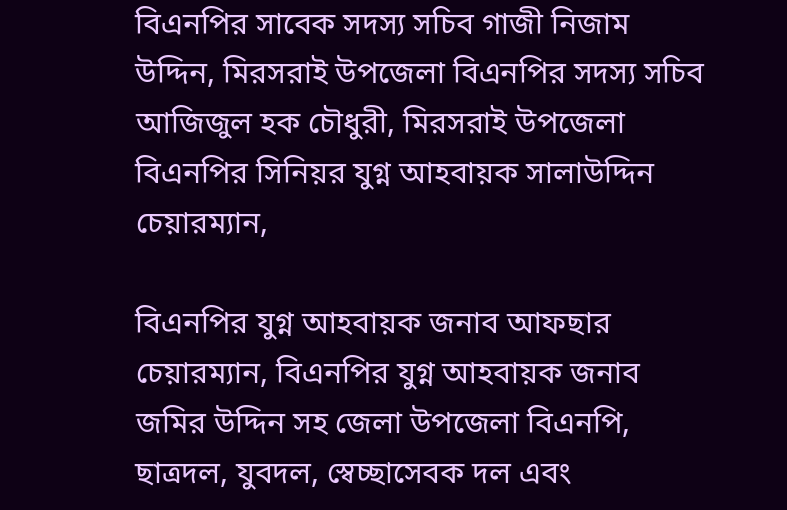বিএনপির সাবেক সদস্য সচিব গাজী নিজাম উদ্দিন, মিরসরাই উপজেলা বিএনপির সদস্য সচিব আজিজুল হক চৌধুরী, মিরসরাই উপজেলা বিএনপির সিনিয়র যুগ্ন আহবায়ক সালাউদ্দিন চেয়ারম্যান,

বিএনপির যুগ্ন আহবায়ক জনাব আফছার চেয়ারম্যান, বিএনপির যুগ্ন আহবায়ক জনাব জমির উদ্দিন সহ জেলা উপজেলা বিএনপি, ছাত্রদল, যুবদল, স্বেচ্ছাসেবক দল এবং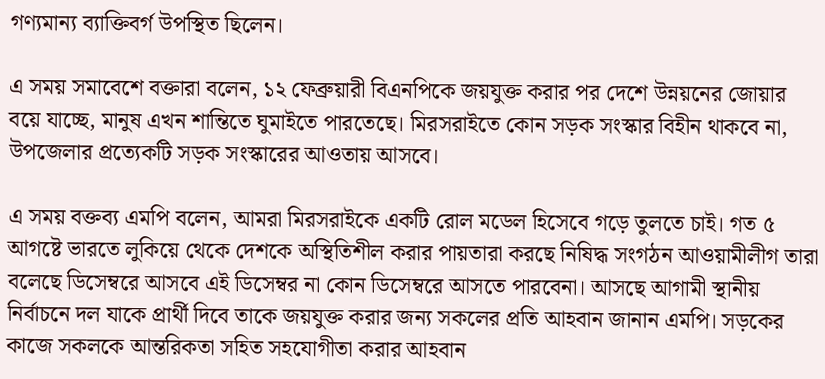গণ্যমান্য ব্যাক্তিবর্গ উপস্থিত ছিলেন।

এ সময় সমাবেশে বক্তারা বলেন, ১২ ফেব্রুয়ারী বিএনপিকে জয়যুক্ত করার পর দেশে উন্নয়নের জোয়ার বয়ে যাচ্ছে, মানুষ এখন শান্তিতে ঘুমাইতে পারতেছে। মিরসরাইতে কোন সড়ক সংস্কার বিহীন থাকবে না, উপজেলার প্রত্যেকটি সড়ক সংস্কারের আওতায় আসবে।

এ সময় বক্তব্য এমপি বলেন, আমরা মিরসরাইকে একটি রোল মডেল হিসেবে গড়ে তুলতে চাই। গত ৫ আগষ্টে ভারতে লুকিয়ে থেকে দেশকে অস্থিতিশীল করার পায়তারা করছে নিষিদ্ধ সংগঠন আওয়ামীলীগ তারা বলেছে ডিসেম্বরে আসবে এই ডিসেম্বর না কোন ডিসেম্বরে আসতে পারবেনা। আসছে আগামী স্থানীয় নির্বাচনে দল যাকে প্রার্থী দিবে তাকে জয়যুক্ত করার জন্য সকলের প্রতি আহবান জানান এমপি। সড়কের কাজে সকলকে আন্তরিকতা সহিত সহযোগীতা করার আহবান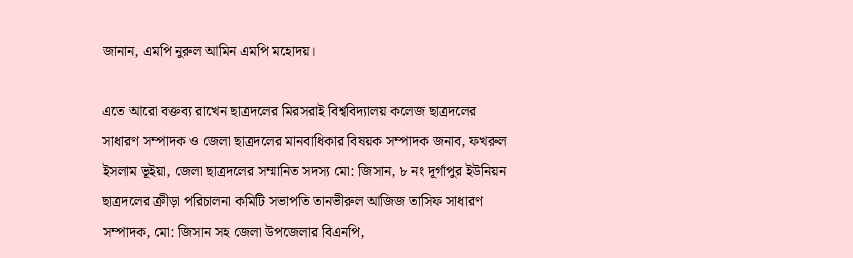জানান, এমপি নুরুল আমিন এমপি মহোদয়।

এতে আরো বক্তব্য রাখেন ছাত্রদলের মিরসরাই বিশ্ববিদ্যালয় কলেজ ছাত্রদলের সাধারণ সম্পাদক ও জেলা ছাত্রদলের মানবাধিকার বিষয়ক সম্পাদক জনাব, ফখরুল ইসলাম ভূইয়া, জেলা ছাত্রদলের সম্মানিত সদস্য মো: জিসান, ৮ নং দূর্গাপুর ইউনিয়ন ছাত্রদলের ক্রীড়া পরিচালনা কমিটি সভাপতি তানভীরুল আজিজ তাসিফ সাধারণ সম্পাদক, মো: জিসান সহ জেলা উপজেলার বিএনপি,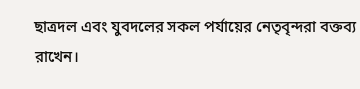ছাত্রদল এবং যুবদলের সকল পর্যায়ের নেতৃবৃন্দরা বক্তব্য রাখেন।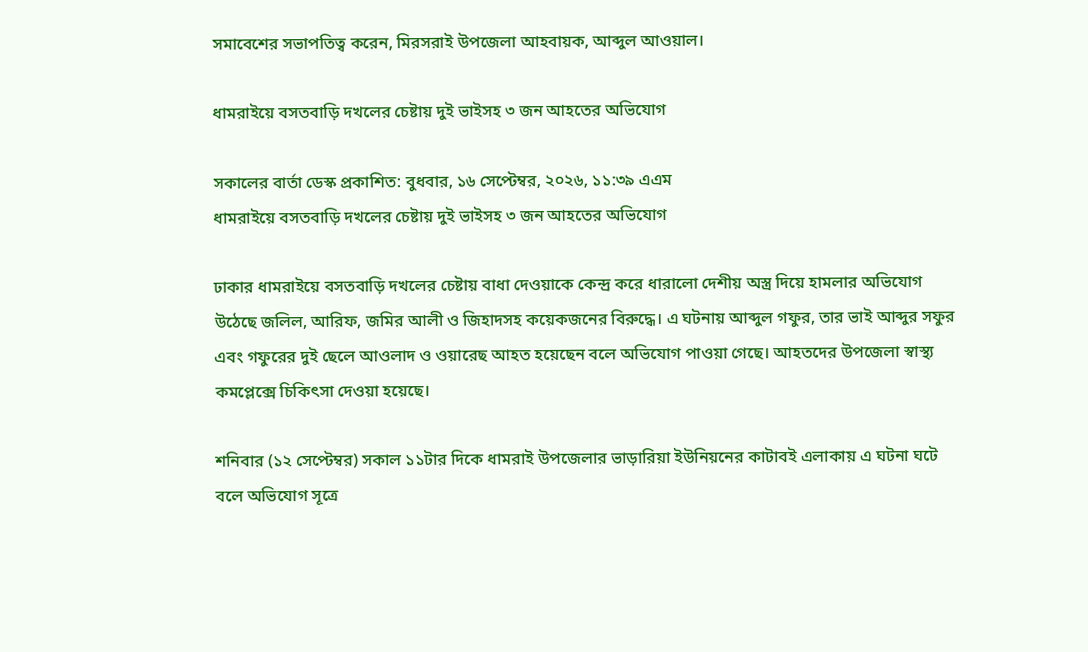সমাবেশের সভাপতিত্ব করেন, মিরসরাই উপজেলা আহবায়ক, আব্দুল আওয়াল।

ধামরাইয়ে বসতবাড়ি দখলের চেষ্টায় দুই ভাইসহ ৩ জন আহতের অভিযোগ

সকালের বার্তা ডেস্ক প্রকাশিত: বুধবার, ১৬ সেপ্টেম্বর, ২০২৬, ১১:৩৯ এএম
ধামরাইয়ে বসতবাড়ি দখলের চেষ্টায় দুই ভাইসহ ৩ জন আহতের অভিযোগ

ঢাকার ধামরাইয়ে বসতবাড়ি দখলের চেষ্টায় বাধা দেওয়াকে কেন্দ্র করে ধারালো দেশীয় অস্ত্র দিয়ে হামলার অভিযোগ উঠেছে জলিল, আরিফ, জমির আলী ও জিহাদসহ কয়েকজনের বিরুদ্ধে। এ ঘটনায় আব্দুল গফুর, তার ভাই আব্দুর সফুর এবং গফুরের দুই ছেলে আওলাদ ও ওয়ারেছ আহত হয়েছেন বলে অভিযোগ পাওয়া গেছে। আহতদের উপজেলা স্বাস্থ্য কমপ্লেক্সে চিকিৎসা দেওয়া হয়েছে।

শনিবার (১২ সেপ্টেম্বর) সকাল ১১টার দিকে ধামরাই উপজেলার ভাড়ারিয়া ইউনিয়নের কাটাবই এলাকায় এ ঘটনা ঘটে বলে অভিযোগ সূত্রে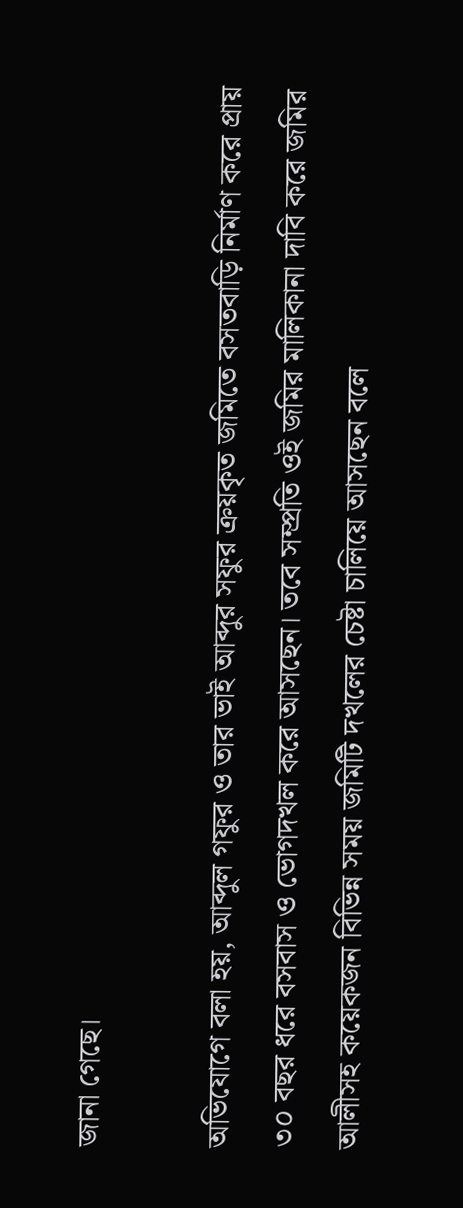জানা গেছে।

অভিযোগে বলা হয়, আব্দুল গফুর ও তার ভাই আব্দুর সফুর ক্রয়কৃত জমিতে বসতবাড়ি নির্মাণ করে প্রায় ৩০ বছর ধরে বসবাস ও ভোগদখল করে আসছেন। তবে সম্প্রতি ওই জমির মালিকানা দাবি করে জমির আলীসহ কয়েকজন বিভিন্ন সময় জমিটি দখলের চেষ্টা চালিয়ে আসছেন বলে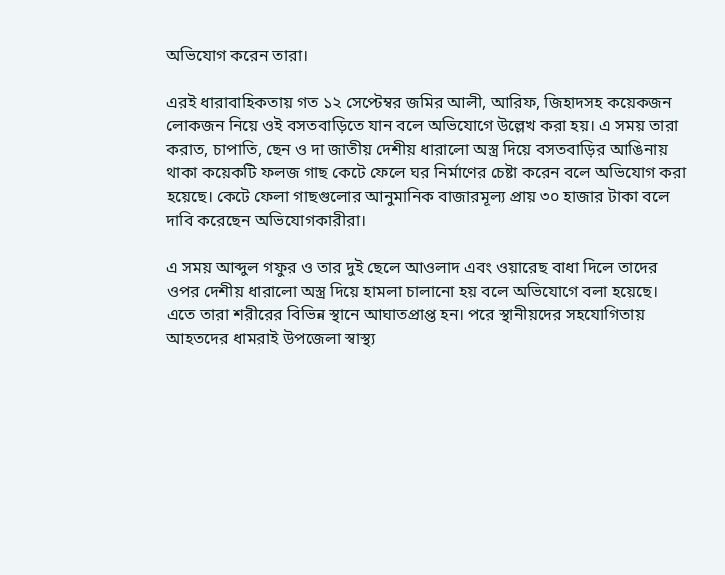অভিযোগ করেন তারা।

এরই ধারাবাহিকতায় গত ১২ সেপ্টেম্বর জমির আলী, আরিফ, জিহাদসহ কয়েকজন লোকজন নিয়ে ওই বসতবাড়িতে যান বলে অভিযোগে উল্লেখ করা হয়। এ সময় তারা করাত, চাপাতি, ছেন ও দা জাতীয় দেশীয় ধারালো অস্ত্র দিয়ে বসতবাড়ির আঙিনায় থাকা কয়েকটি ফলজ গাছ কেটে ফেলে ঘর নির্মাণের চেষ্টা করেন বলে অভিযোগ করা হয়েছে। কেটে ফেলা গাছগুলোর আনুমানিক বাজারমূল্য প্রায় ৩০ হাজার টাকা বলে দাবি করেছেন অভিযোগকারীরা।

এ সময় আব্দুল গফুর ও তার দুই ছেলে আওলাদ এবং ওয়ারেছ বাধা দিলে তাদের ওপর দেশীয় ধারালো অস্ত্র দিয়ে হামলা চালানো হয় বলে অভিযোগে বলা হয়েছে। এতে তারা শরীরের বিভিন্ন স্থানে আঘাতপ্রাপ্ত হন। পরে স্থানীয়দের সহযোগিতায় আহতদের ধামরাই উপজেলা স্বাস্থ্য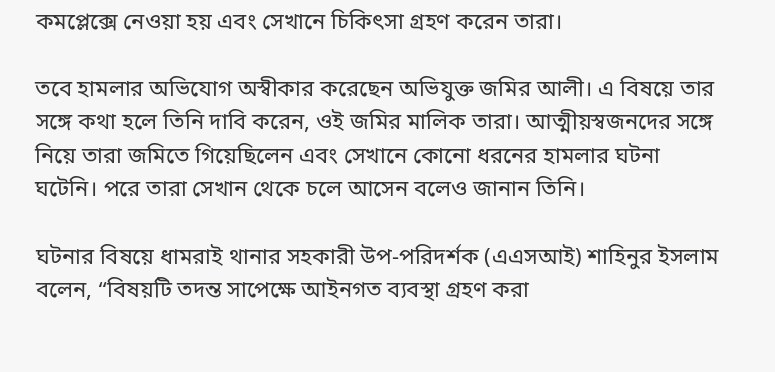কমপ্লেক্সে নেওয়া হয় এবং সেখানে চিকিৎসা গ্রহণ করেন তারা।

তবে হামলার অভিযোগ অস্বীকার করেছেন অভিযুক্ত জমির আলী। এ বিষয়ে তার সঙ্গে কথা হলে তিনি দাবি করেন, ওই জমির মালিক তারা। আত্মীয়স্বজনদের সঙ্গে নিয়ে তারা জমিতে গিয়েছিলেন এবং সেখানে কোনো ধরনের হামলার ঘটনা ঘটেনি। পরে তারা সেখান থেকে চলে আসেন বলেও জানান তিনি।

ঘটনার বিষয়ে ধামরাই থানার সহকারী উপ-পরিদর্শক (এএসআই) শাহিনুর ইসলাম বলেন, “বিষয়টি তদন্ত সাপেক্ষে আইনগত ব্যবস্থা গ্রহণ করা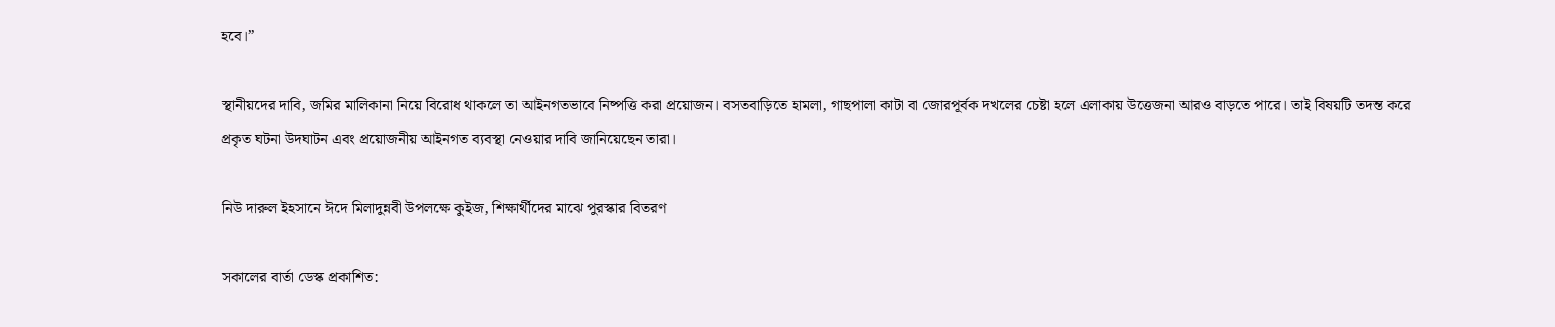হবে।”

স্থানীয়দের দাবি, জমির মালিকানা নিয়ে বিরোধ থাকলে তা আইনগতভাবে নিষ্পত্তি করা প্রয়োজন। বসতবাড়িতে হামলা, গাছপালা কাটা বা জোরপূর্বক দখলের চেষ্টা হলে এলাকায় উত্তেজনা আরও বাড়তে পারে। তাই বিষয়টি তদন্ত করে প্রকৃত ঘটনা উদঘাটন এবং প্রয়োজনীয় আইনগত ব্যবস্থা নেওয়ার দাবি জানিয়েছেন তারা।

নিউ দারুল ইহসানে ঈদে মিলাদুন্নবী উপলক্ষে কুইজ, শিক্ষার্থীদের মাঝে পুরস্কার বিতরণ

সকালের বার্তা ডেস্ক প্রকাশিত: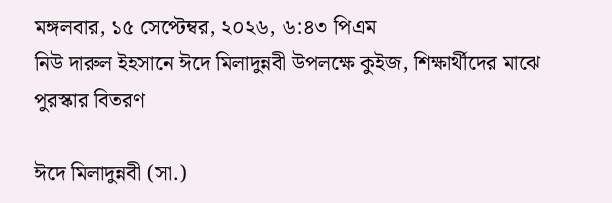মঙ্গলবার, ১৫ সেপ্টেম্বর, ২০২৬, ৬:৪৩ পিএম
নিউ দারুল ইহসানে ঈদে মিলাদুন্নবী উপলক্ষে কুইজ, শিক্ষার্থীদের মাঝে পুরস্কার বিতরণ

ঈদে মিলাদুন্নবী (সা.)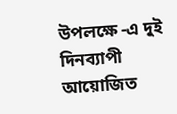উপলক্ষে -এ দুই দিনব্যাপী আয়োজিত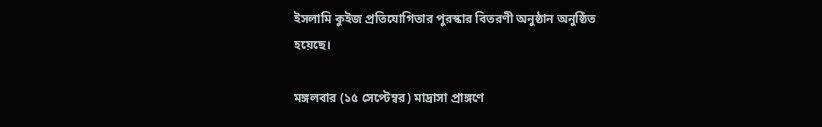ইসলামি কুইজ প্রতিযোগিতার পুরস্কার বিতরণী অনুষ্ঠান অনুষ্ঠিত হয়েছে।

মঙ্গলবার (১৫ সেপ্টেম্বর) মাদ্রাসা প্রাঙ্গণে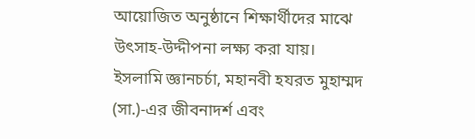আয়োজিত অনুষ্ঠানে শিক্ষার্থীদের মাঝে উৎসাহ-উদ্দীপনা লক্ষ্য করা যায়। ইসলামি জ্ঞানচর্চা, মহানবী হযরত মুহাম্মদ (সা.)-এর জীবনাদর্শ এবং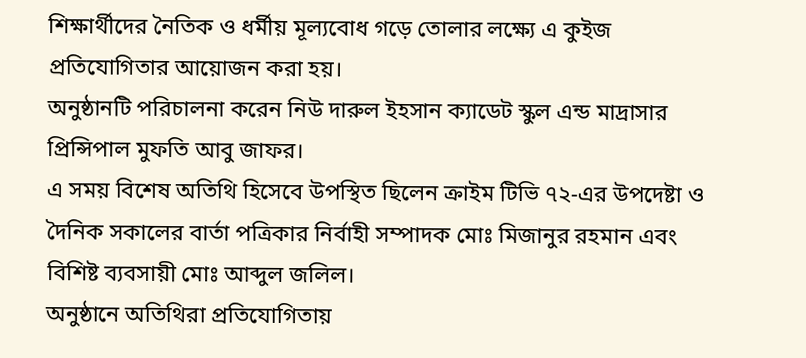শিক্ষার্থীদের নৈতিক ও ধর্মীয় মূল্যবোধ গড়ে তোলার লক্ষ্যে এ কুইজ প্রতিযোগিতার আয়োজন করা হয়।
অনুষ্ঠানটি পরিচালনা করেন নিউ দারুল ইহসান ক্যাডেট স্কুল এন্ড মাদ্রাসার প্রিন্সিপাল মুফতি আবু জাফর।
এ সময় বিশেষ অতিথি হিসেবে উপস্থিত ছিলেন ক্রাইম টিভি ৭২-এর উপদেষ্টা ও দৈনিক সকালের বার্তা পত্রিকার নির্বাহী সম্পাদক মোঃ মিজানুর রহমান এবং বিশিষ্ট ব্যবসায়ী মোঃ আব্দুল জলিল।
অনুষ্ঠানে অতিথিরা প্রতিযোগিতায়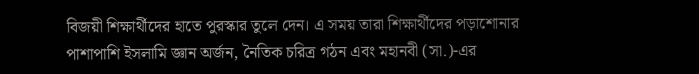বিজয়ী শিক্ষার্থীদের হাতে পুরস্কার তুলে দেন। এ সময় তারা শিক্ষার্থীদের পড়াশোনার পাশাপাশি ইসলামি জ্ঞান অর্জন, নৈতিক চরিত্র গঠন এবং মহানবী (সা.)-এর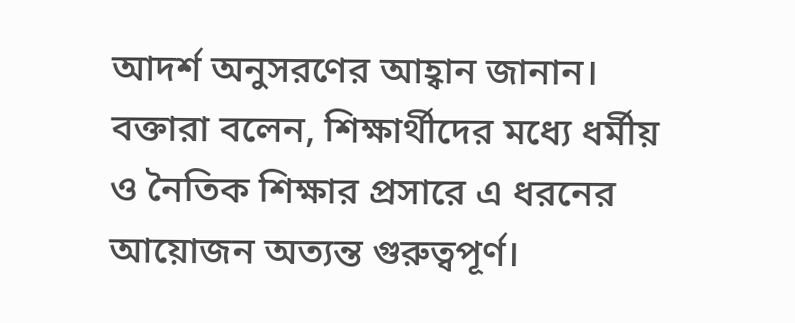আদর্শ অনুসরণের আহ্বান জানান।
বক্তারা বলেন, শিক্ষার্থীদের মধ্যে ধর্মীয় ও নৈতিক শিক্ষার প্রসারে এ ধরনের আয়োজন অত্যন্ত গুরুত্বপূর্ণ।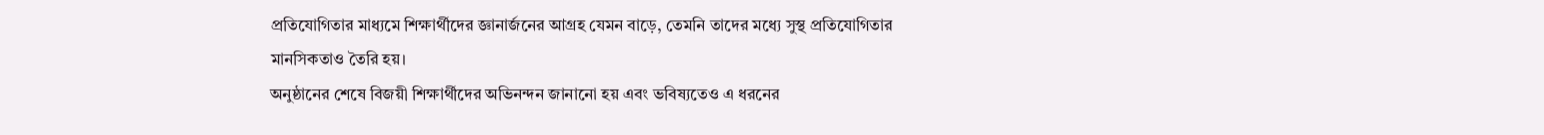প্রতিযোগিতার মাধ্যমে শিক্ষার্থীদের জ্ঞানার্জনের আগ্রহ যেমন বাড়ে, তেমনি তাদের মধ্যে সুস্থ প্রতিযোগিতার মানসিকতাও তৈরি হয়।
অনুষ্ঠানের শেষে বিজয়ী শিক্ষার্থীদের অভিনন্দন জানানো হয় এবং ভবিষ্যতেও এ ধরনের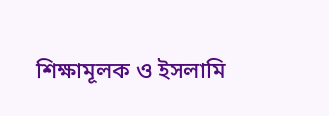শিক্ষামূলক ও ইসলামি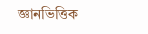জ্ঞানভিত্তিক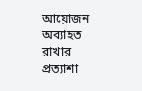আয়োজন অব্যাহত রাখার প্রত্যাশা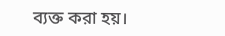ব্যক্ত করা হয়।